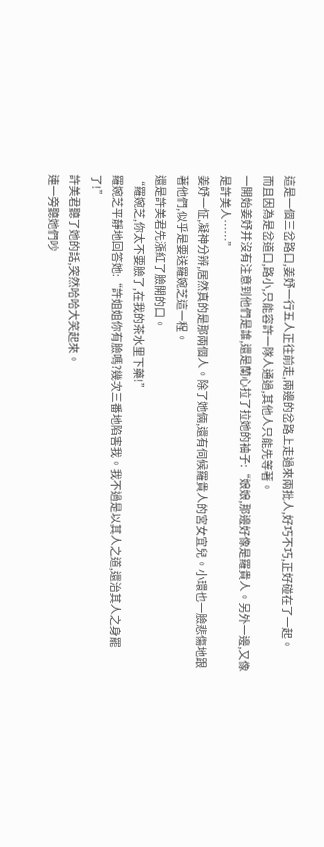這是一個三岔路口,姜妤一行五人正往前走,兩邊的岔路上走過來兩批人,好巧不巧,正好碰在了一起。
而且因為是岔道口,路小,只能容許一隊人通過,其他人只能先等著。
一開始姜妤并沒有注意到他們是誰,還是蘭心拉了拉她的袖子:“娘娘,那邊好像是羅貴人。另外一邊,又像是許美人……”
姜妤一怔,凝神分辨,居然真的是那兩個人。除了她倆,還有伺候羅貴人的宮女宜兒。小環也一臉悲傷地跟著他們,似乎是要送羅婉芝這一程。
還是許美君先漲紅了臉開的口。
“羅婉芝,你太不要臉了,在我的茶水里下藥!”
羅婉芝平靜地回答她:“許姐姐你有臉嗎?幾次三番地陷害我。我不過是以其人之道,還治其人之身罷了!”
許美君聽了她的話,突然哈哈大笑起來。
連一旁聽她們吵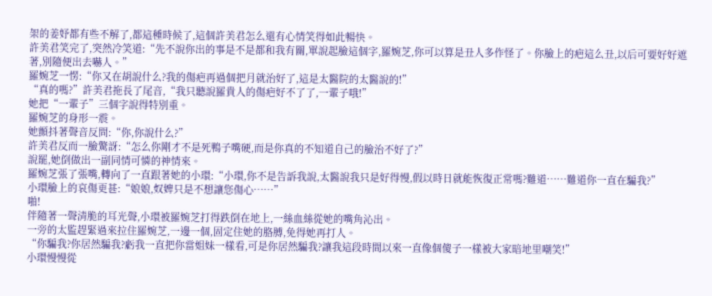架的姜妤都有些不解了,都這種時候了,這個許美君怎么還有心情笑得如此暢快。
許美君笑完了,突然冷笑道:“先不說你出的事是不是都和我有關,單說起臉這個字,羅婉芝,你可以算是丑人多作怪了。你臉上的疤這么丑,以后可要好好遮著,別隨便出去嚇人。”
羅婉芝一愣:“你又在胡說什么?我的傷疤再過個把月就治好了,這是太醫院的太醫說的!”
“真的嗎?”許美君拖長了尾音,“我只聽說羅貴人的傷疤好不了了,一輩子哦!”
她把“一輩子”三個字說得特別重。
羅婉芝的身形一震。
她顫抖著聲音反問:“你,你說什么?”
許美君反而一臉驚訝:“怎么你剛才不是死鴨子嘴硬,而是你真的不知道自己的臉治不好了?”
說罷,她倒做出一副同情可憐的神情來。
羅婉芝張了張嘴,轉向了一直跟著她的小環:“小環,你不是告訴我說,太醫說我只是好得慢,假以時日就能恢復正常嗎?難道……難道你一直在騙我?”
小環臉上的哀傷更甚:“娘娘,奴婢只是不想讓您傷心……”
啪!
伴隨著一聲清脆的耳光聲,小環被羅婉芝打得跌倒在地上,一絲血絲從她的嘴角沁出。
一旁的太監趕緊過來拉住羅婉芝,一邊一個,固定住她的胳膊,免得她再打人。
“你騙我?你居然騙我?虧我一直把你當姐妹一樣看,可是你居然騙我?讓我這段時間以來一直像個傻子一樣被大家暗地里嘲笑!”
小環慢慢從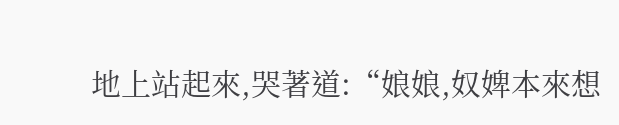地上站起來,哭著道:“娘娘,奴婢本來想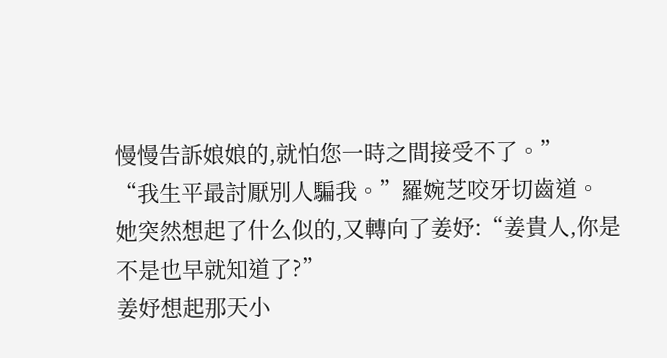慢慢告訴娘娘的,就怕您一時之間接受不了。”
“我生平最討厭別人騙我。”羅婉芝咬牙切齒道。
她突然想起了什么似的,又轉向了姜妤:“姜貴人,你是不是也早就知道了?”
姜妤想起那天小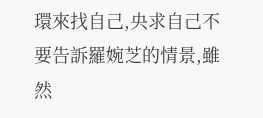環來找自己,央求自己不要告訴羅婉芝的情景,雖然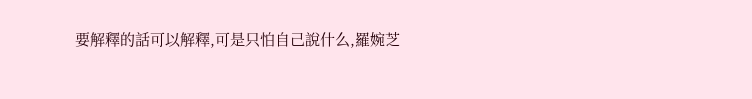要解釋的話可以解釋,可是只怕自己說什么,羅婉芝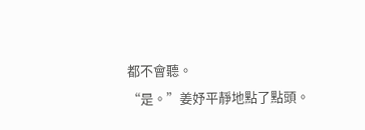都不會聽。
“是。”姜妤平靜地點了點頭。